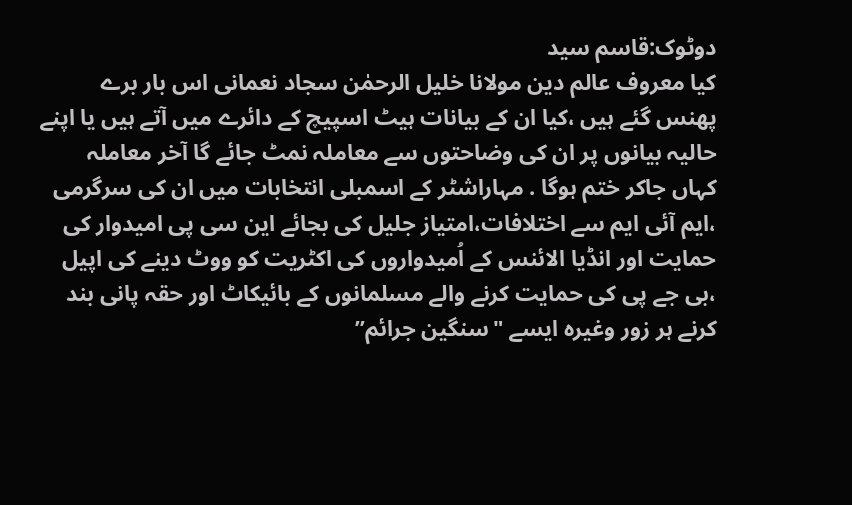دوٹوک:قاسم سید
کیا معروف عالم دین مولانا خلیل الرحمٰن سجاد نعمانی اس بار برے پھنس گئے ہیں ،کیا ان کے بیانات ہیٹ اسپیچ کے دائرے میں آتے ہیں یا اپنے حالیہ بیانوں پر ان کی وضاحتوں سے معاملہ نمٹ جائے گا آخر معاملہ کہاں جاکر ختم ہوگا . مہاراشٹر کے اسمبلی انتخابات میں ان کی سرگرمی ،ایم آئی ایم سے اختلافات،امتیاز جلیل کی بجائے این سی پی امیدوار کی حمایت اور انڈیا الائنس کے اُمیدواروں کی اکٹریت کو ووٹ دینے کی اپیل ،بی جے پی کی حمایت کرنے والے مسلمانوں کے بائیکاٹ اور حقہ پانی بند کرنے ہر زور وغیرہ ایسے "سنگین جرائم”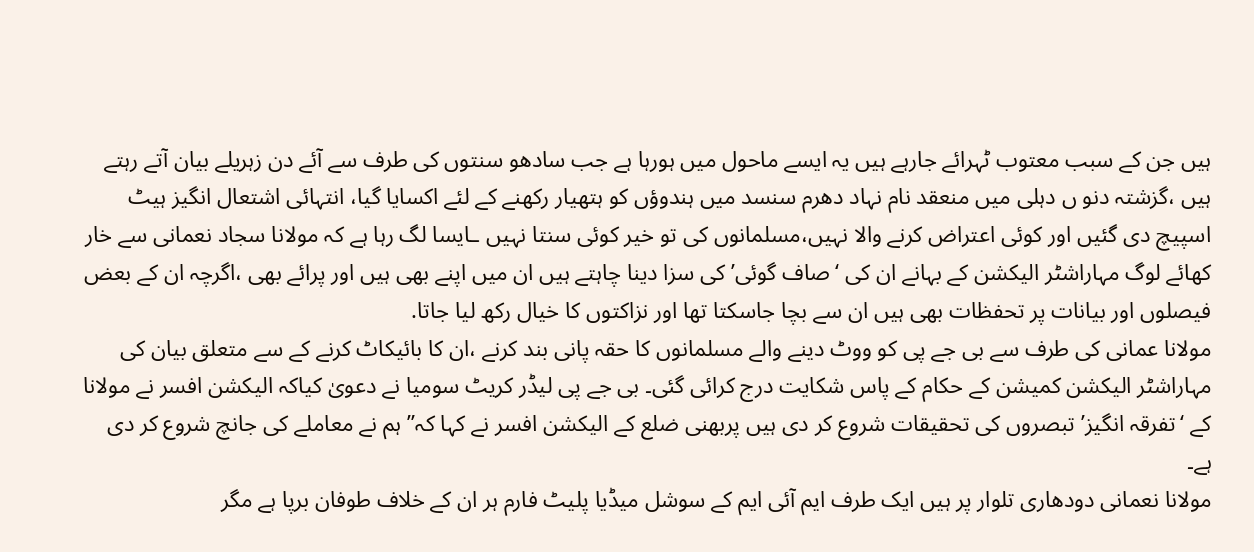ہیں جن کے سبب معتوب ٹہرائے جارہے ہیں یہ ایسے ماحول میں ہورہا ہے جب سادھو سنتوں کی طرف سے آئے دن زہریلے بیان آتے رہتے ہیں ،گزشتہ دنو ں دہلی میں منعقد نام نہاد دھرم سنسد میں ہندوؤں کو ہتھیار رکھنے کے لئے اکسایا گیا، انتہائی اشتعال انگیز ہیٹ اسپیچ دی گئیں اور کوئی اعتراض کرنے والا نہیں،مسلمانوں کی تو خیر کوئی سنتا نہیں ـایسا لگ رہا ہے کہ مولانا سجاد نعمانی سے خار کھائے لوگ مہاراشٹر الیکشن کے بہانے ان کی ‘صاف گوئی’ کی سزا دینا چاہتے ہیں ان میں اپنے بھی ہیں اور پرائے بھی ،اگرچہ ان کے بعض فیصلوں اور بیانات پر تحفظات بھی ہیں ان سے بچا جاسکتا تھا اور نزاکتوں کا خیال رکھ لیا جاتا.
مولانا عمانی کی طرف سے بی جے پی کو ووٹ دینے والے مسلمانوں کا حقہ پانی بند کرنے ،ان کا بائیکاٹ کرنے کے سے متعلق بیان کی مہاراشٹر الیکشن کمیشن کے حکام کے پاس شکایت درج کرائی گئی۔ بی جے پی لیڈر کریٹ سومیا نے دعویٰ کیاکہ الیکشن افسر نے مولانا کے ‘تفرقہ انگیز’ تبصروں کی تحقیقات شروع کر دی ہیں پربھنی ضلع کے الیکشن افسر نے کہا کہ” ہم نے معاملے کی جانچ شروع کر دی ہے۔
مولانا نعمانی دودھاری تلوار پر ہیں ایک طرف ایم آئی ایم کے سوشل میڈیا پلیٹ فارم ہر ان کے خلاف طوفان برپا ہے مگر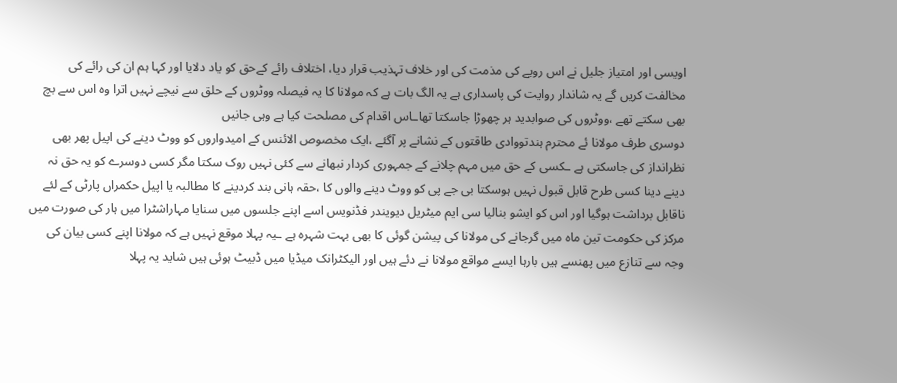اویسی اور امتیاز جلیل نے اس رویے کی مذمت کی اور خلاف تہذیب قرار دیا، اختلاف رائے کےحق کو یاد دلایا اور کہا ہم ان کی رائے کی مخالفت کریں گے یہ شاندار روایت کی پاسداری ہے یہ الگ بات ہے کہ مولانا کا یہ فیصلہ ووٹروں کے حلق سے نیچے نہیں اترا وہ اس سے بچ بھی سکتے تھے ،ووٹروں کی صوابدید ہر چھوڑا جاسکتا تھاـاس اقدام کی مصلحت کیا ہے وہی جانیں
دوسری طرف مولانا ئے محترم ہندتووادی طاقتوں کے نشانے پر آگئے ،ایک مخصوص الائنس کے امیدواروں کو ووٹ دینے کی اپیل پھر بھی نظرانداز کی جاسکتی ہے ـکسی کے حق میں مہم چلانے کے جمہوری کردار نبھانے سے کئی نہیں روک سکتا مگر کسی دوسرے کو یہ حق نہ دینے دینا کسی طرح قابل قبول نہیں ہوسکتا بی جے پی کو ووٹ دینے والوں کا ،حقہ ہانی بند کردینے کا مطالبہ یا اپیل حکمراں پارٹی کے لئے ناقابل برداشت ہوگیا اور اس کو ایشو بنالیا سی ایم میٹریل دیویندر فڈنویس اسے اپنے جلسوں میں سنایا مہاراشٹرا میں ہار کی صورت میں مرکز کی حکومت تین ماہ میں گرجانے کی مولانا کی پیشن گوئی کا بھی بہت شہرہ ہے ـیہ پہلا موقع نہیں ہے کہ مولانا اپنے کسی بیان کی وجہ سے تنازع میں پھنسے ہیں بارہا ایسے مواقع مولانا نے دئے ہیں اور الیکٹرانک میڈیا میں ڈبیٹ ہوئی ہیں شاید یہ پہلا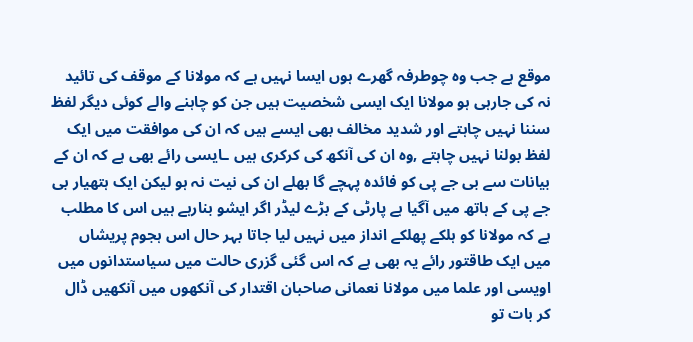موقع ہے جب وہ چوطرفہ گھرے ہوں ایسا نہیں ہے کہ مولانا کے موقف کی تائید نہ کی جارہی ہو مولانا ایک ایسی شخصیت ہیں جن کو چاہنے والے کوئی دیگر لفظ سننا نہیں چاہتے اور شدید مخالف بھی ایسے ہیں کہ ان کی موافقت میں ایک لفظ بولنا نہیں چاہتے ,وہ ان کی آنکھ کی کرکری ہیں ـایسی رائے بھی ہے کہ ان کے بیانات سے بی جے پی کو فائدہ پہچے گا بھلے ان کی نیت نہ ہو لیکن ایک ہتھیار بی جے پی کے ہاتھ میں آگیا ہے پارٹی کے بڑے لیڈر اگر ایشو بنارہے ہیں اس کا مطلب ہے کہ مولانا کو ہلکے پھلکے انداز میں نہیں لیا جاتا بہر حال اس ہجوم پریشاں میں ایک طاقتور رائے یہ بھی ہے کہ اس گئی گزری حالت میں سیاستدانوں میں اویسی اور علما میں مولانا نعمانی صاحبان اقتدار کی آنکھوں میں آنکھیں ڈال کر بات تو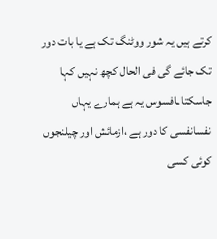کرتے ہیں یہ شور ووٹنگ تک ہے یا بات دور تک جائے گی فی الحال کچھ نہیں کہا جاسکتا ـافسوس یہ ہے ہمارے یہاں نفسانفسی کا دور ہے ،ازمائش اور چیلنجوں کوئی کسی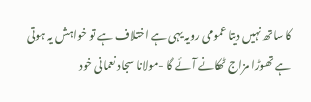کا ساتھ نہیں دیتا عمومی رویہ یہی ہے اختلاف ہے تو خواہش یہ ہوتی ہے تھوڑا مزاج ٹھکانے آئے گا -مولانا سجاد نعمانی خود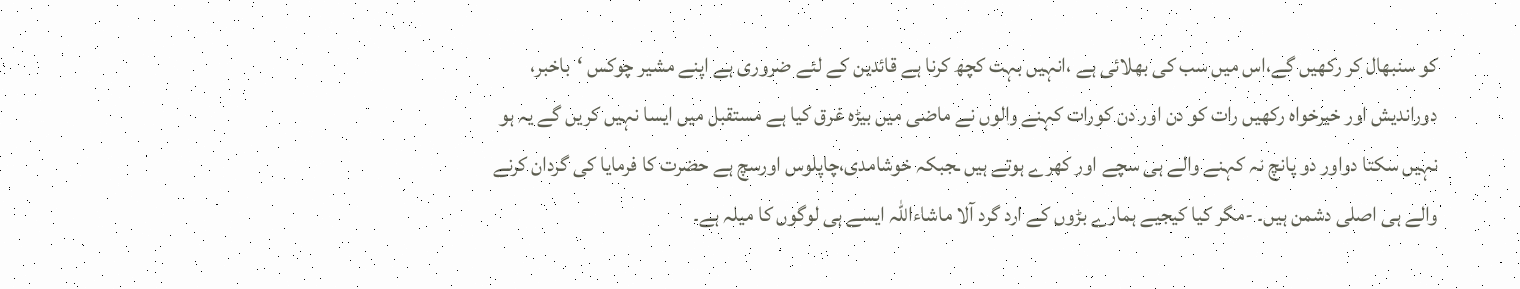کو سنبھال کر رکھیں گے،اس میں سب کی بھلائی ہے ،انہیں بہت کچھ کرنا ہے قائدین کے لئے ضروری ہے اپنے مشیر چوکس ‘باخبر، دوراندیش اور خیرخواہ رکھیں رات کو دن اور دن کورات کہنے والوں نے ماضی میں بیڑہ غرق کیا ہے مستقبل میں ایسا نہیں کریں گے یہ ہو نہیں سکتا دواور دو پانچ نہ کہنے والے ہی سچے اور کھرے ہوتے ہیں ـجبکہ خوشامدی،چاپلوس اورسچ ہے حضرت کا فرمایا کی گردان کرنے والے ہی اصلی دشمن ہیں۔ -مگر کیا کیجیے ہمارے بڑوں کے ارد گرد آلا ماشاءاللہ ایسے ہی لوگوں کا میلہ ہے۔